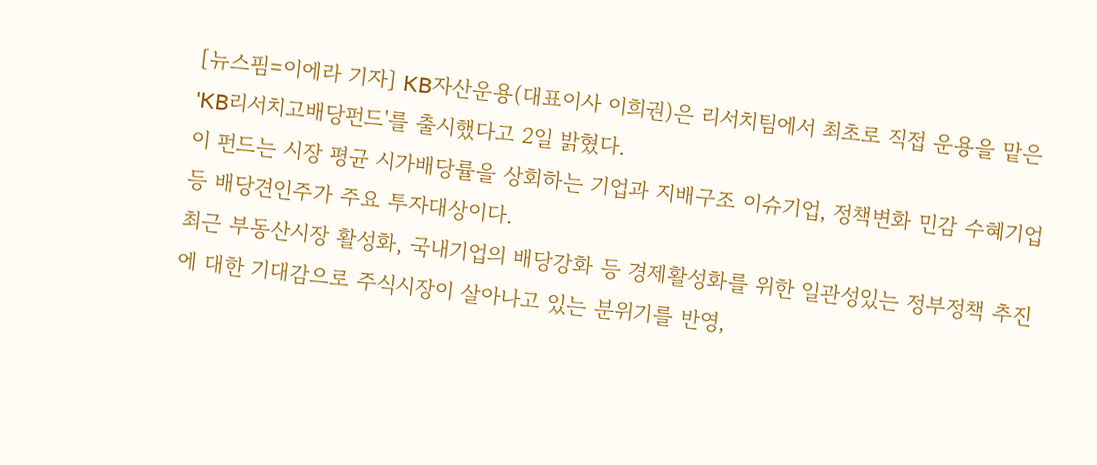[뉴스핌=이에라 기자] KB자산운용(대표이사 이희권)은 리서치팀에서 최초로 직접 운용을 맡은 'KB리서치고배당펀드'를 출시했다고 2일 밝혔다.
이 펀드는 시장 평균 시가배당률을 상회하는 기업과 지배구조 이슈기업, 정책변화 민감 수혜기업 등 배당견인주가 주요 투자대상이다.
최근 부동산시장 활성화, 국내기업의 배당강화 등 경제활성화를 위한 일관성있는 정부정책 추진에 대한 기대감으로 주식시장이 살아나고 있는 분위기를 반영,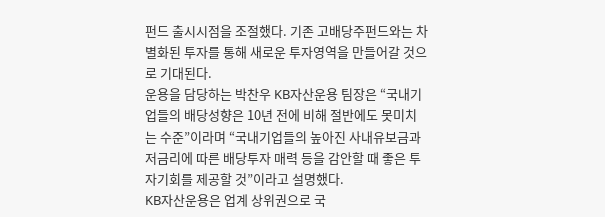펀드 출시시점을 조절했다. 기존 고배당주펀드와는 차별화된 투자를 통해 새로운 투자영역을 만들어갈 것으로 기대된다.
운용을 담당하는 박찬우 KB자산운용 팀장은 “국내기업들의 배당성향은 10년 전에 비해 절반에도 못미치는 수준”이라며 “국내기업들의 높아진 사내유보금과 저금리에 따른 배당투자 매력 등을 감안할 때 좋은 투자기회를 제공할 것”이라고 설명했다.
KB자산운용은 업계 상위권으로 국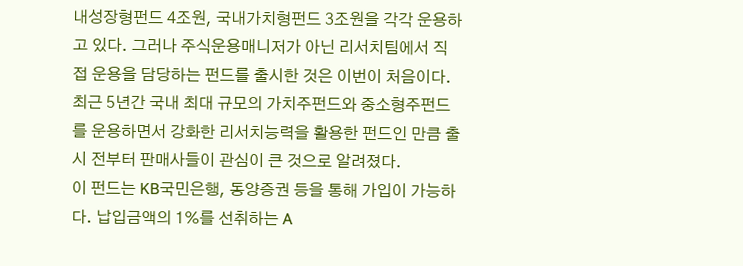내성장형펀드 4조원, 국내가치형펀드 3조원을 각각 운용하고 있다. 그러나 주식운용매니저가 아닌 리서치팀에서 직접 운용을 담당하는 펀드를 출시한 것은 이번이 처음이다.
최근 5년간 국내 최대 규모의 가치주펀드와 중소형주펀드를 운용하면서 강화한 리서치능력을 활용한 펀드인 만큼 출시 전부터 판매사들이 관심이 큰 것으로 알려졌다.
이 펀드는 KB국민은행, 동양증권 등을 통해 가입이 가능하다. 납입금액의 1%를 선취하는 A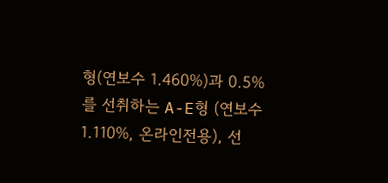형(연보수 1.460%)과 0.5%를 선취하는 A-E형 (연보수 1.110%, 온라인전용), 선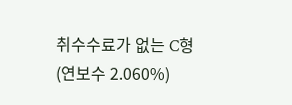취수수료가 없는 C형 (연보수 2.060%)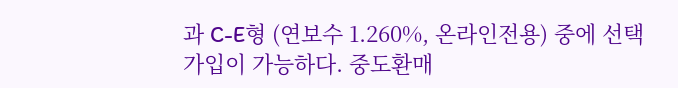과 C-E형 (연보수 1.260%, 온라인전용) 중에 선택가입이 가능하다. 중도환매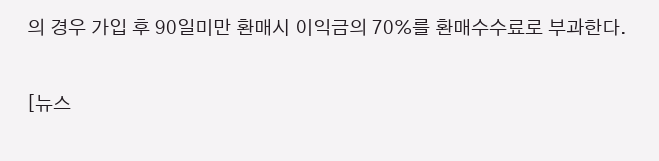의 경우 가입 후 90일미만 환매시 이익금의 70%를 환매수수료로 부과한다.

[뉴스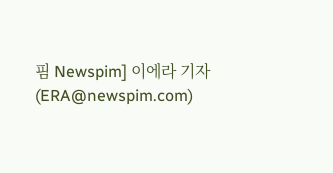핌 Newspim] 이에라 기자 (ERA@newspim.com)